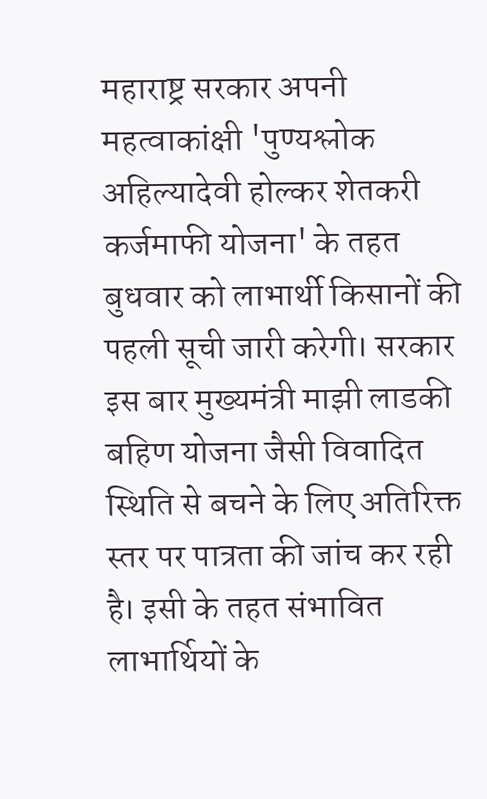महाराष्ट्र सरकार अपनी महत्वाकांक्षी 'पुण्यश्लोक अहिल्यादेवी होल्कर शेतकरी कर्जमाफी योजना' के तहत बुधवार को लाभार्थी किसानों की पहली सूची जारी करेगी। सरकार इस बार मुख्यमंत्री माझी लाडकी बहिण योजना जैसी विवादित स्थिति से बचने के लिए अतिरिक्त स्तर पर पात्रता की जांच कर रही है। इसी के तहत संभावित लाभार्थियों के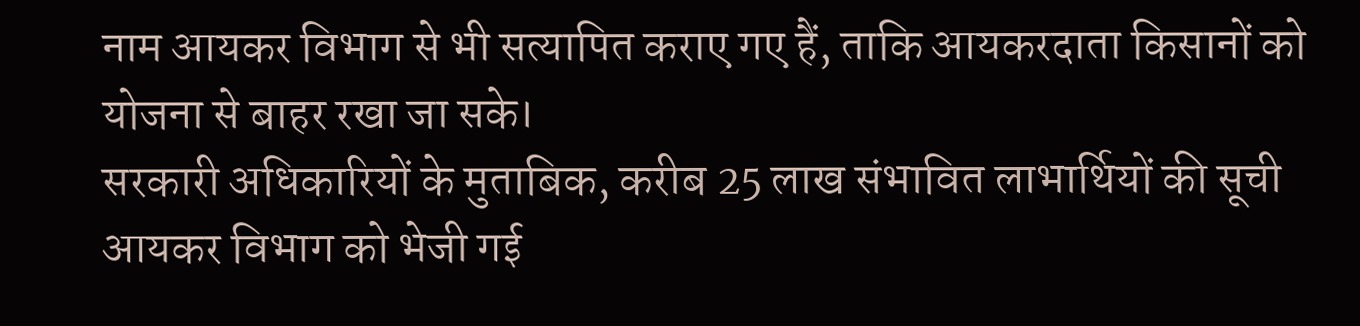नाम आयकर विभाग से भी सत्यापित कराए गए हैं, ताकि आयकरदाता किसानों को योजना से बाहर रखा जा सके।
सरकारी अधिकारियों के मुताबिक, करीब 25 लाख संभावित लाभार्थियों की सूची आयकर विभाग को भेजी गई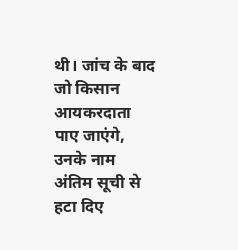थी। जांच के बाद जो किसान आयकरदाता पाए जाएंगे, उनके नाम अंतिम सूची से हटा दिए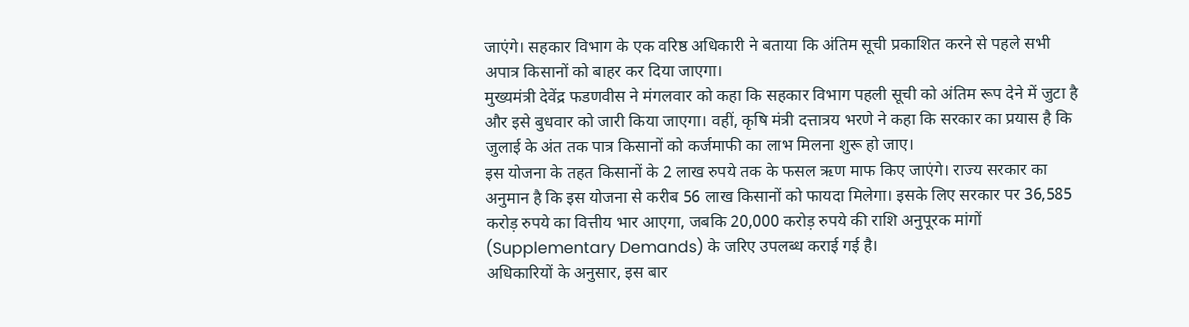जाएंगे। सहकार विभाग के एक वरिष्ठ अधिकारी ने बताया कि अंतिम सूची प्रकाशित करने से पहले सभी अपात्र किसानों को बाहर कर दिया जाएगा।
मुख्यमंत्री देवेंद्र फडणवीस ने मंगलवार को कहा कि सहकार विभाग पहली सूची को अंतिम रूप देने में जुटा है और इसे बुधवार को जारी किया जाएगा। वहीं, कृषि मंत्री दत्तात्रय भरणे ने कहा कि सरकार का प्रयास है कि जुलाई के अंत तक पात्र किसानों को कर्जमाफी का लाभ मिलना शुरू हो जाए।
इस योजना के तहत किसानों के 2 लाख रुपये तक के फसल ऋण माफ किए जाएंगे। राज्य सरकार का अनुमान है कि इस योजना से करीब 56 लाख किसानों को फायदा मिलेगा। इसके लिए सरकार पर 36,585 करोड़ रुपये का वित्तीय भार आएगा, जबकि 20,000 करोड़ रुपये की राशि अनुपूरक मांगों (Supplementary Demands) के जरिए उपलब्ध कराई गई है।
अधिकारियों के अनुसार, इस बार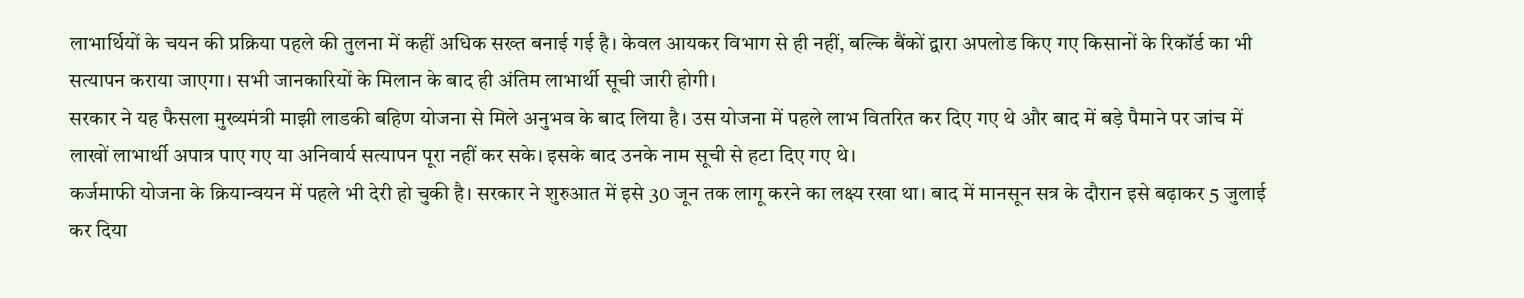लाभार्थियों के चयन की प्रक्रिया पहले की तुलना में कहीं अधिक सख्त बनाई गई है। केवल आयकर विभाग से ही नहीं, बल्कि बैंकों द्वारा अपलोड किए गए किसानों के रिकॉर्ड का भी सत्यापन कराया जाएगा। सभी जानकारियों के मिलान के बाद ही अंतिम लाभार्थी सूची जारी होगी।
सरकार ने यह फैसला मुख्यमंत्री माझी लाडकी बहिण योजना से मिले अनुभव के बाद लिया है। उस योजना में पहले लाभ वितरित कर दिए गए थे और बाद में बड़े पैमाने पर जांच में लाखों लाभार्थी अपात्र पाए गए या अनिवार्य सत्यापन पूरा नहीं कर सके। इसके बाद उनके नाम सूची से हटा दिए गए थे।
कर्जमाफी योजना के क्रियान्वयन में पहले भी देरी हो चुकी है। सरकार ने शुरुआत में इसे 30 जून तक लागू करने का लक्ष्य रखा था। बाद में मानसून सत्र के दौरान इसे बढ़ाकर 5 जुलाई कर दिया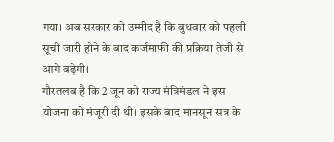गया। अब सरकार को उम्मीद है कि बुधवार को पहली सूची जारी होने के बाद कर्जमाफी की प्रक्रिया तेजी से आगे बढ़ेगी।
गौरतलब है कि 2 जून को राज्य मंत्रिमंडल ने इस योजना को मंजूरी दी थी। इसके बाद मानसून सत्र के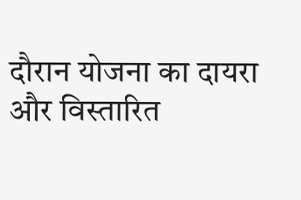दौरान योजना का दायरा और विस्तारित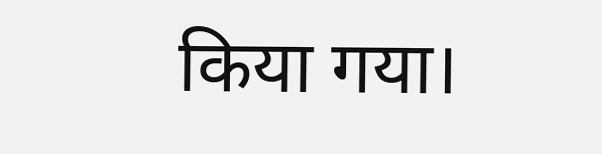किया गया।